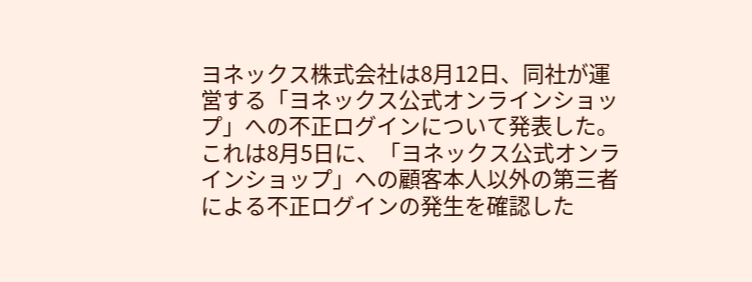ヨネックス株式会社は8月12日、同社が運営する「ヨネックス公式オンラインショップ」への不正ログインについて発表した。
これは8月5日に、「ヨネックス公式オンラインショップ」への顧客本人以外の第三者による不正ログインの発生を確認した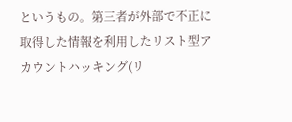というもの。第三者が外部で不正に取得した情報を利用したリスト型アカウントハッキング(リ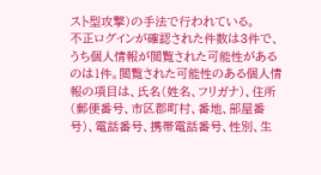スト型攻撃)の手法で行われている。
不正ログインが確認された件数は3件で、うち個人情報が閲覧された可能性があるのは1件。閲覧された可能性のある個人情報の項目は、氏名(姓名、フリガナ)、住所(郵便番号、市区郡町村、番地、部屋番号)、電話番号、携帯電話番号、性別、生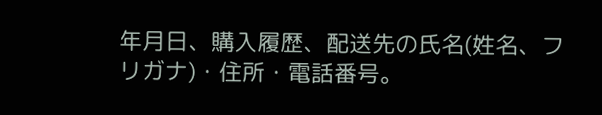年月日、購入履歴、配送先の氏名(姓名、フリガナ)・住所・電話番号。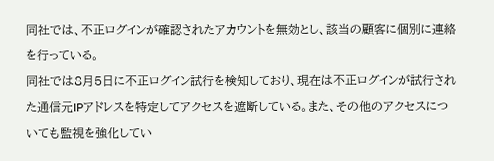同社では、不正ログインが確認されたアカウントを無効とし、該当の顧客に個別に連絡を行っている。
同社では8月5日に不正ログイン試行を検知しており、現在は不正ログインが試行された通信元IPアドレスを特定してアクセスを遮断している。また、その他のアクセスについても監視を強化してい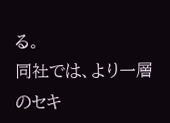る。
同社では、より一層のセキ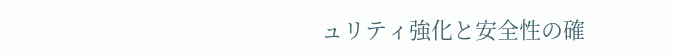ュリティ強化と安全性の確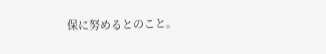保に努めるとのこと。